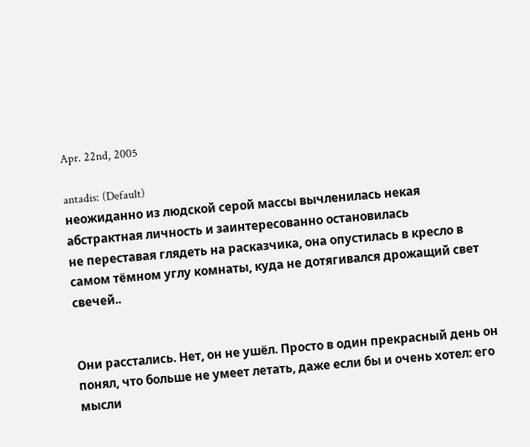Apr. 22nd, 2005

antadis: (Default)
неожиданно из людской серой массы вычленилась некая абстрактная личность и заинтересованно остановилась
не переставая глядеть на расказчика, она опустилась в кресло в самом тёмном углу комнаты, куда не дотягивался дрожащий свет свечей..


Они расстались. Нет, он не ушёл. Просто в один прекрасный день он понял, что больше не умеет летать, даже если бы и очень хотел: его мысли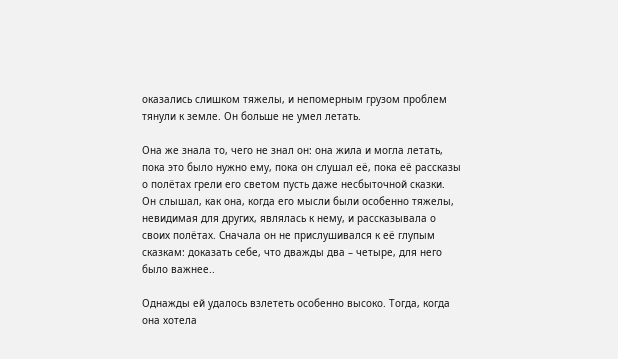оказались слишком тяжелы, и непомерным грузом проблем тянули к земле. Он больше не умел летать.

Она же знала то, чего не знал он: она жила и могла летать, пока это было нужно ему, пока он слушал её, пока её рассказы о полётах грели его светом пусть даже несбыточной сказки.
Он слышал, как она, когда его мысли были особенно тяжелы, невидимая для других, являлась к нему, и рассказывала о своих полётах. Сначала он не прислушивался к её глупым сказкам: доказать себе, что дважды два – четыре, для него было важнее..

Однажды ей удалось взлететь особенно высоко. Тогда, когда она хотела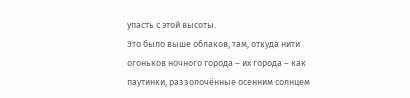упасть с этой высоты.
Это было выше облаков, там, откуда нити огоньков ночного города – их города – как паутинки, раззолочённые осенним солнцем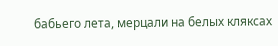бабьего лета, мерцали на белых кляксах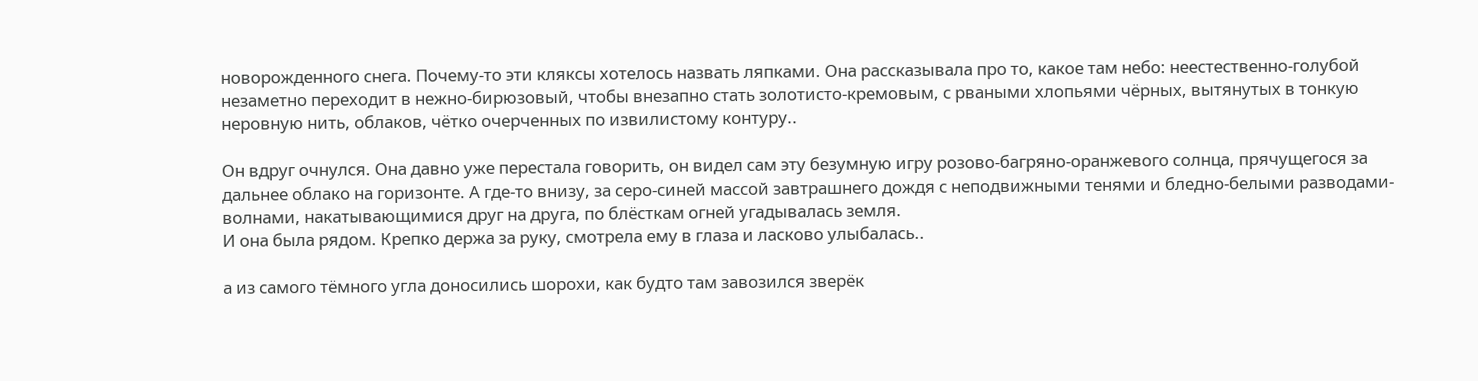новорожденного снега. Почему-то эти кляксы хотелось назвать ляпками. Она рассказывала про то, какое там небо: неестественно-голубой незаметно переходит в нежно-бирюзовый, чтобы внезапно стать золотисто-кремовым, с рваными хлопьями чёрных, вытянутых в тонкую неровную нить, облаков, чётко очерченных по извилистому контуру..

Он вдруг очнулся. Она давно уже перестала говорить, он видел сам эту безумную игру розово-багряно-оранжевого солнца, прячущегося за дальнее облако на горизонте. А где-то внизу, за серо-синей массой завтрашнего дождя с неподвижными тенями и бледно-белыми разводами-волнами, накатывающимися друг на друга, по блёсткам огней угадывалась земля.
И она была рядом. Крепко держа за руку, смотрела ему в глаза и ласково улыбалась..

а из самого тёмного угла доносились шорохи, как будто там завозился зверёк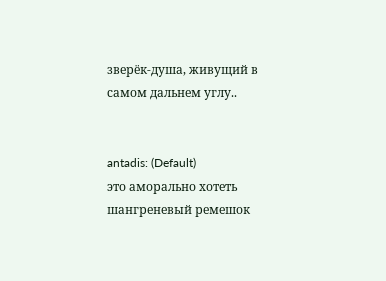зверёк-душа, живущий в самом дальнем углу..


antadis: (Default)
это аморально хотеть шангреневый ремешок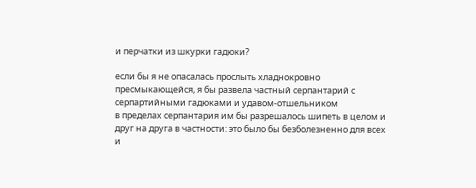и перчатки из шкурки гадюки?

если бы я не опасалась прослыть хладнокровно пресмыкающейся, я бы развела частный серпантарий с серпартийными гадюками и удавом-отшельником
в пределах серпантария им бы разрешалось шипеть в целом и друг на друга в частности: это было бы безболезненно для всех и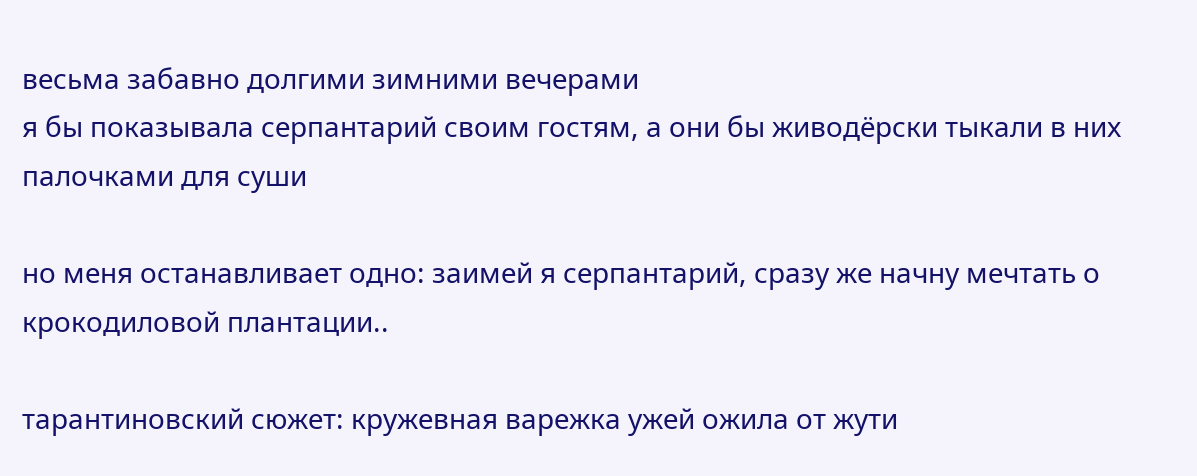весьма забавно долгими зимними вечерами
я бы показывала серпантарий своим гостям, а они бы живодёрски тыкали в них палочками для суши

но меня останавливает одно: заимей я серпантарий, сразу же начну мечтать о крокодиловой плантации..

тарантиновский сюжет: кружевная варежка ужей ожила от жути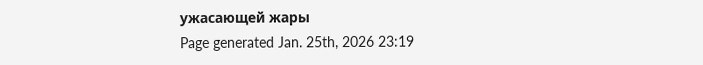ужасающей жары
Page generated Jan. 25th, 2026 23:19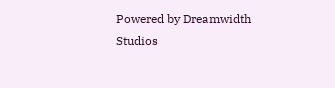Powered by Dreamwidth Studios